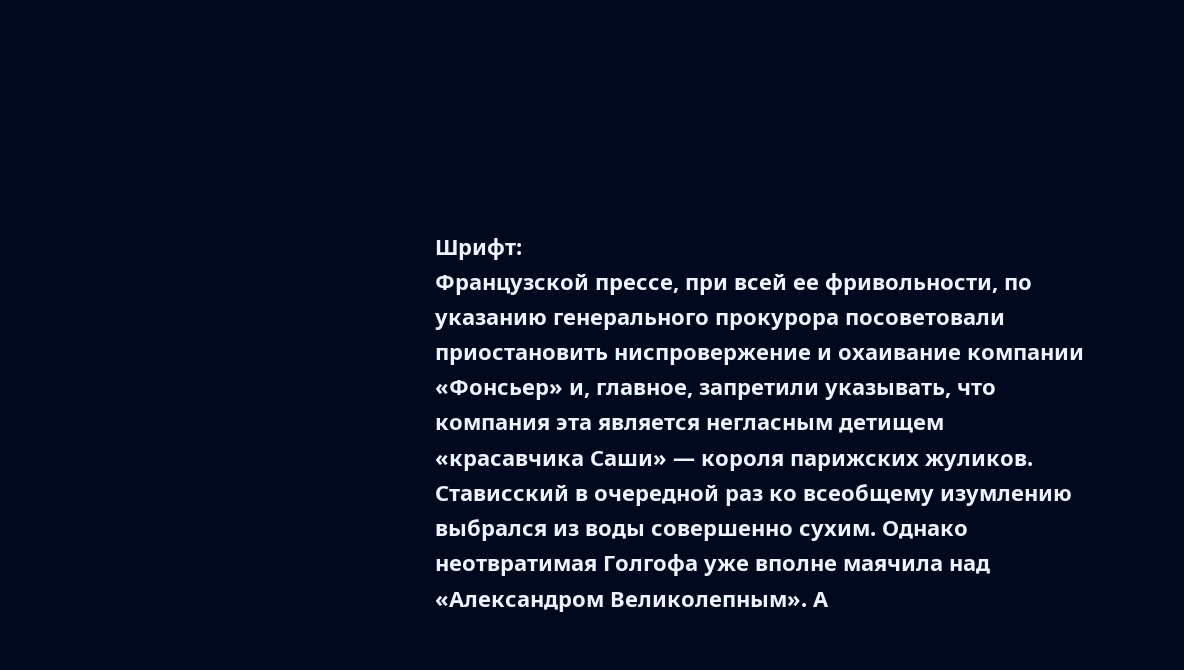Шрифт:
Французской прессе, при всей ее фривольности, по указанию генерального прокурора посоветовали приостановить ниспровержение и охаивание компании «Фонсьер» и, главное, запретили указывать, что компания эта является негласным детищем «красавчика Саши» — короля парижских жуликов.
Стависский в очередной раз ко всеобщему изумлению выбрался из воды совершенно сухим. Однако неотвратимая Голгофа уже вполне маячила над «Александром Великолепным». А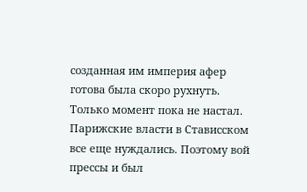созданная им империя афер готова была скоро рухнуть.
Только момент пока не настал. Парижские власти в Стависском все еще нуждались. Поэтому вой прессы и был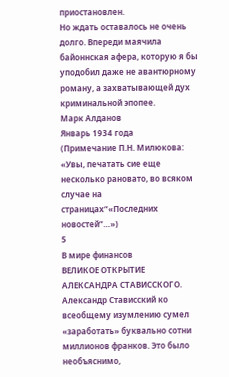приостановлен.
Но ждать оставалось не очень долго. Впереди маячила байоннская афера, которую я бы уподобил даже не авантюрному роману, а захватывающей дух криминальной эпопее.
Марк Алданов
Январь 1934 года
(Примечание П.Н. Милюкова: «Увы, печатать сие еще несколько рановато, во всяком случае на страницах“«Последних новостей”…»)
5
В мире финансов
ВЕЛИКОЕ ОТКРЫТИЕ АЛЕКСАНДРА СТАВИССКОГО.
Александр Стависский ко всеобщему изумлению сумел «заработать» буквально сотни миллионов франков. Это было необъяснимо,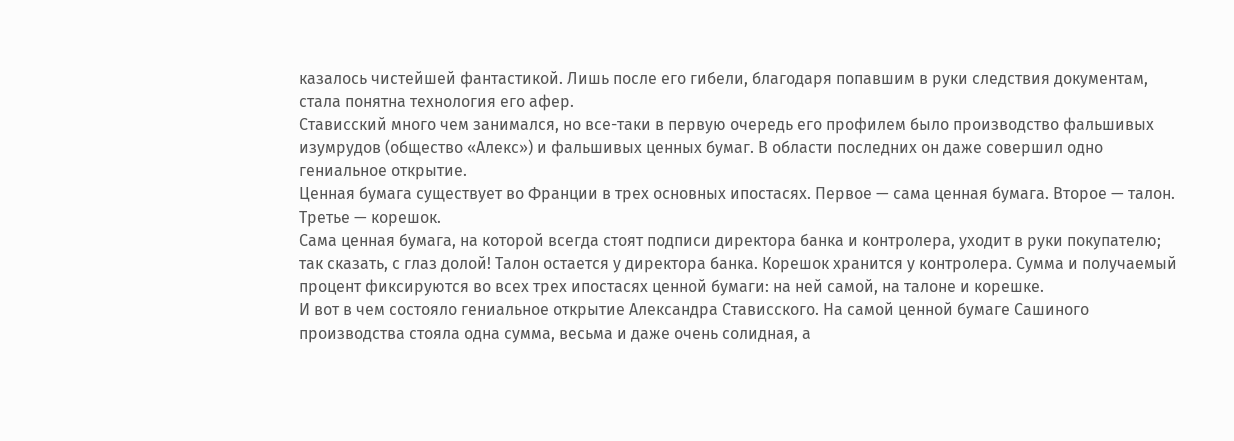казалось чистейшей фантастикой. Лишь после его гибели, благодаря попавшим в руки следствия документам, стала понятна технология его афер.
Стависский много чем занимался, но все-таки в первую очередь его профилем было производство фальшивых изумрудов (общество «Алекс») и фальшивых ценных бумаг. В области последних он даже совершил одно гениальное открытие.
Ценная бумага существует во Франции в трех основных ипостасях. Первое — сама ценная бумага. Второе — талон. Третье — корешок.
Сама ценная бумага, на которой всегда стоят подписи директора банка и контролера, уходит в руки покупателю; так сказать, с глаз долой! Талон остается у директора банка. Корешок хранится у контролера. Сумма и получаемый процент фиксируются во всех трех ипостасях ценной бумаги: на ней самой, на талоне и корешке.
И вот в чем состояло гениальное открытие Александра Стависского. На самой ценной бумаге Сашиного производства стояла одна сумма, весьма и даже очень солидная, а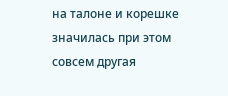на талоне и корешке значилась при этом совсем другая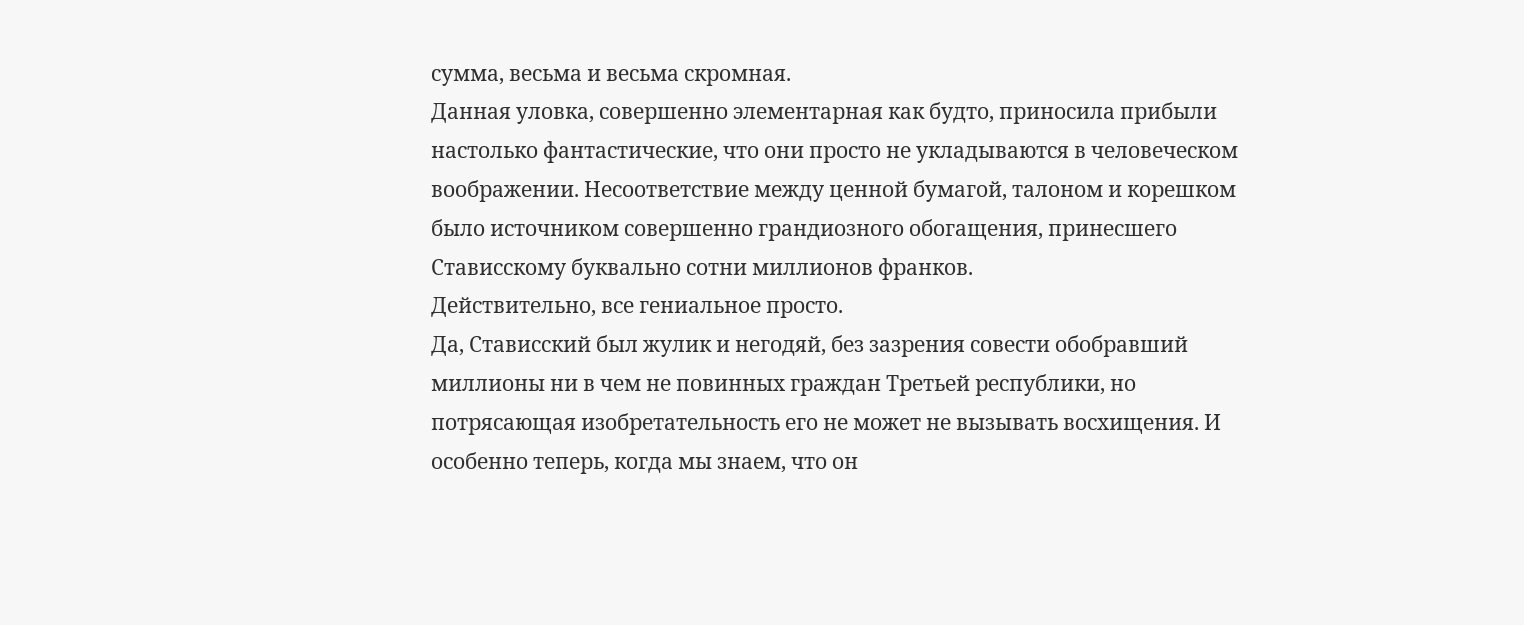сумма, весьма и весьма скромная.
Данная уловка, совершенно элементарная как будто, приносила прибыли настолько фантастические, что они просто не укладываются в человеческом воображении. Несоответствие между ценной бумагой, талоном и корешком было источником совершенно грандиозного обогащения, принесшего Стависскому буквально сотни миллионов франков.
Действительно, все гениальное просто.
Да, Стависский был жулик и негодяй, без зазрения совести обобравший миллионы ни в чем не повинных граждан Третьей республики, но потрясающая изобретательность его не может не вызывать восхищения. И особенно теперь, когда мы знаем, что он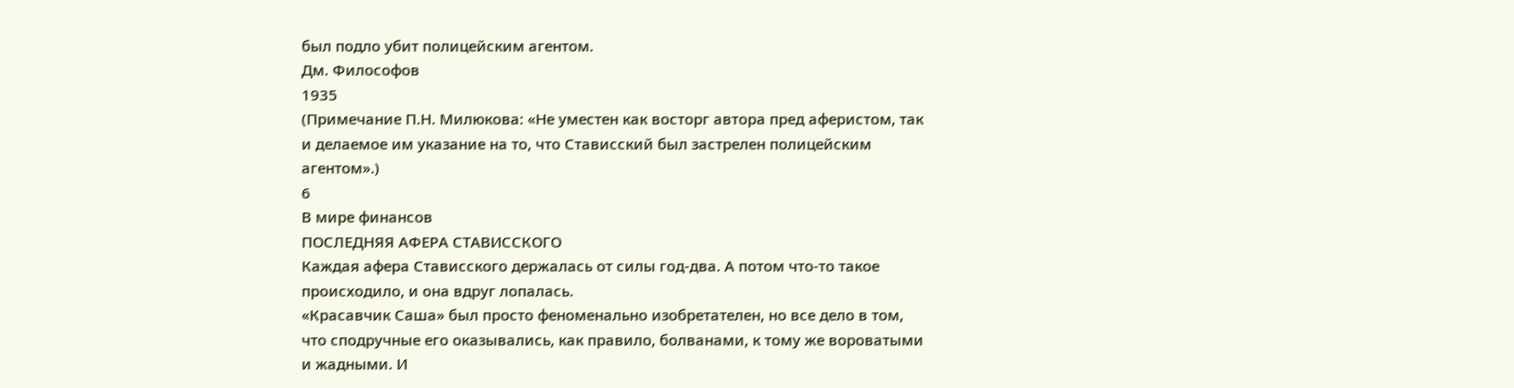был подло убит полицейским агентом.
Дм. Философов
1935
(Примечание П.Н. Милюкова: «Не уместен как восторг автора пред аферистом, так и делаемое им указание на то, что Стависский был застрелен полицейским агентом».)
6
В мире финансов
ПОСЛЕДНЯЯ АФЕРА СТАВИССКОГО
Каждая афера Стависского держалась от силы год-два. А потом что-то такое происходило, и она вдруг лопалась.
«Красавчик Саша» был просто феноменально изобретателен, но все дело в том, что сподручные его оказывались, как правило, болванами, к тому же вороватыми и жадными. И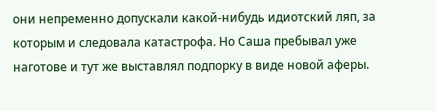они непременно допускали какой-нибудь идиотский ляп, за которым и следовала катастрофа. Но Саша пребывал уже наготове и тут же выставлял подпорку в виде новой аферы.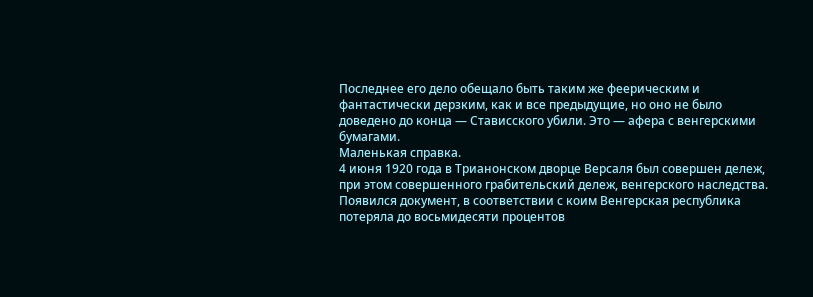Последнее его дело обещало быть таким же феерическим и фантастически дерзким, как и все предыдущие, но оно не было доведено до конца — Стависского убили. Это — афера с венгерскими бумагами.
Маленькая справка.
4 июня 1920 года в Трианонском дворце Версаля был совершен дележ, при этом совершенного грабительский дележ, венгерского наследства. Появился документ, в соответствии с коим Венгерская республика потеряла до восьмидесяти процентов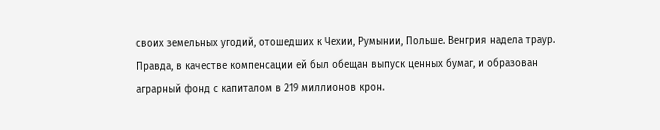своих земельных угодий, отошедших к Чехии, Румынии, Польше. Венгрия надела траур. Правда, в качестве компенсации ей был обещан выпуск ценных бумаг, и образован аграрный фонд с капиталом в 219 миллионов крон.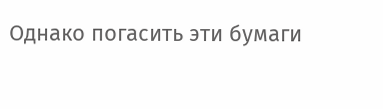Однако погасить эти бумаги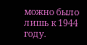можно было лишь к 1944 году.